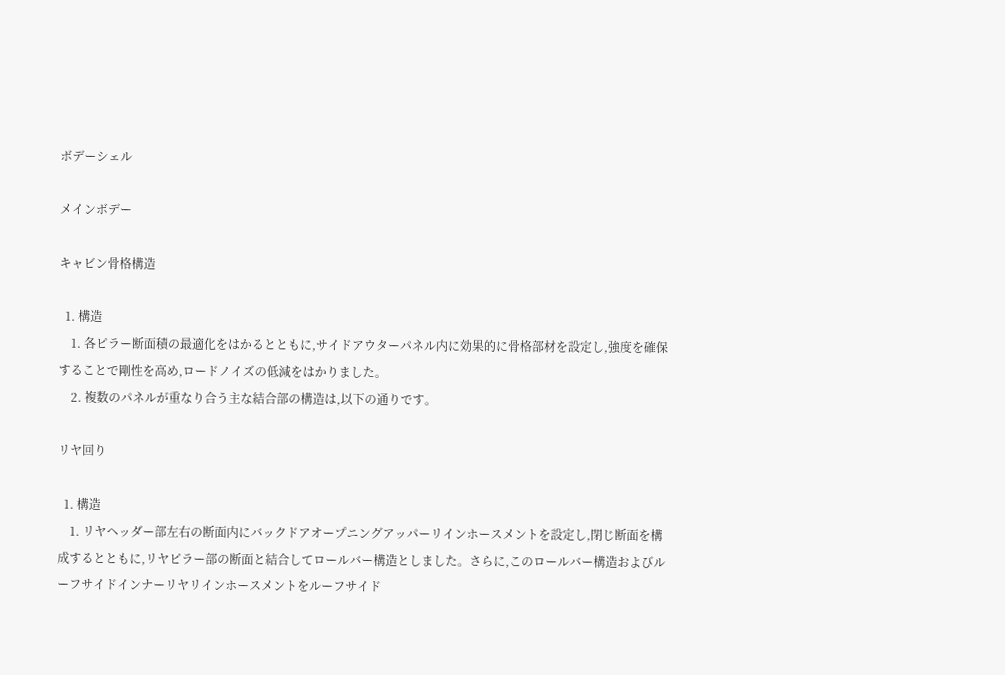ボデーシェル

メインボデー

キャビン骨格構造

  1. 構造
    1. 各ピラー断面積の最適化をはかるとともに,サイドアウターパネル内に効果的に骨格部材を設定し,強度を確保することで剛性を高め,ロードノイズの低減をはかりました。
    2. 複数のパネルが重なり合う主な結合部の構造は,以下の通りです。

リヤ回り

  1. 構造
    1. リヤヘッダー部左右の断面内にバックドアオープニングアッパーリインホースメントを設定し,閉じ断面を構成するとともに,リヤピラー部の断面と結合してロールバー構造としました。さらに,このロールバー構造およびルーフサイドインナーリヤリインホースメントをルーフサイド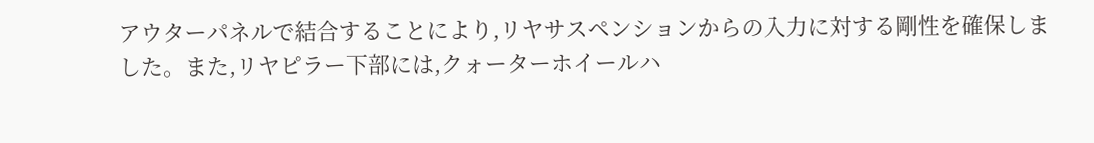アウターパネルで結合することにより,リヤサスペンションからの入力に対する剛性を確保しました。また,リヤピラー下部には,クォーターホイールハ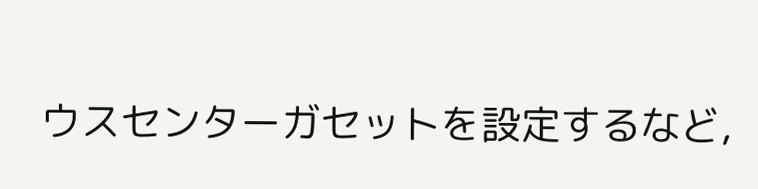ウスセンターガセットを設定するなど,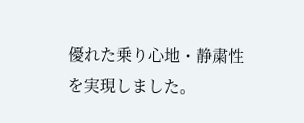優れた乗り心地・静粛性を実現しました。